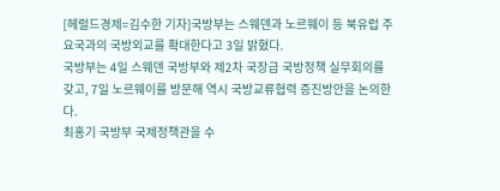[헤럴드경제=김수한 기자]국방부는 스웨덴과 노르웨이 등 북유럽 주요국과의 국방외교를 확대한다고 3일 밝혔다.
국방부는 4일 스웨덴 국방부와 제2차 국장급 국방정책 실무회의를 갖고, 7일 노르웨이를 방문해 역시 국방교류협력 증진방안을 논의한다.
최홍기 국방부 국제정책관을 수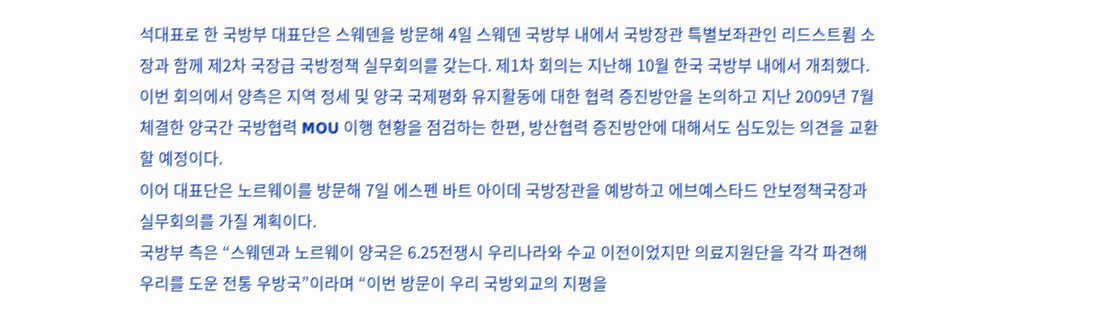석대표로 한 국방부 대표단은 스웨덴을 방문해 4일 스웨덴 국방부 내에서 국방장관 특별보좌관인 리드스트룀 소장과 함께 제2차 국장급 국방정책 실무회의를 갖는다. 제1차 회의는 지난해 10월 한국 국방부 내에서 개최했다.
이번 회의에서 양측은 지역 정세 및 양국 국제평화 유지활동에 대한 협력 증진방안을 논의하고 지난 2009년 7월 체결한 양국간 국방협력 MOU 이행 현황을 점검하는 한편, 방산협력 증진방안에 대해서도 심도있는 의견을 교환할 예정이다.
이어 대표단은 노르웨이를 방문해 7일 에스펜 바트 아이데 국방장관을 예방하고 에브예스타드 안보정책국장과 실무회의를 가질 계획이다.
국방부 측은 “스웨덴과 노르웨이 양국은 6.25전쟁시 우리나라와 수교 이전이었지만 의료지원단을 각각 파견해 우리를 도운 전통 우방국”이라며 “이번 방문이 우리 국방외교의 지평을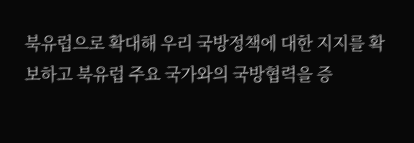북유럽으로 확대해 우리 국방정책에 대한 지지를 확보하고 북유럽 주요 국가와의 국방협력을 증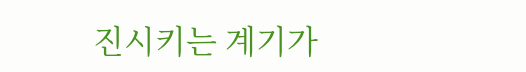진시키는 계기가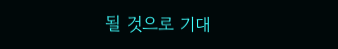될 것으로 기대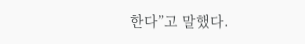한다”고 말했다.